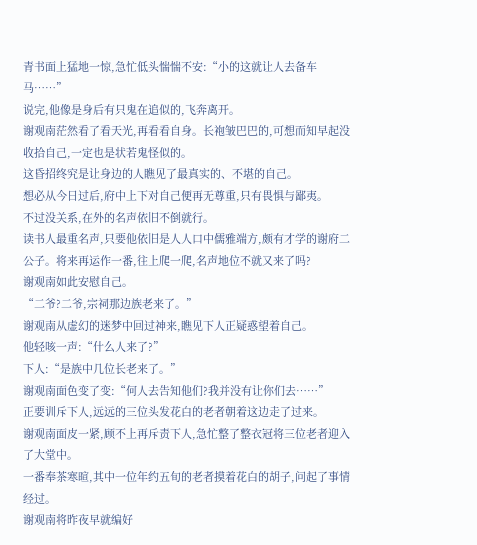青书面上猛地一惊,急忙低头惴惴不安:“小的这就让人去备车马……”
说完,他像是身后有只鬼在追似的,飞奔离开。
谢观南茫然看了看天光,再看看自身。长袍皱巴巴的,可想而知早起没收拾自己,一定也是状若鬼怪似的。
这昏招终究是让身边的人瞧见了最真实的、不堪的自己。
想必从今日过后,府中上下对自己便再无尊重,只有畏惧与鄙夷。
不过没关系,在外的名声依旧不倒就行。
读书人最重名声,只要他依旧是人人口中儒雅端方,颇有才学的谢府二公子。将来再运作一番,往上爬一爬,名声地位不就又来了吗?
谢观南如此安慰自己。
“二爷?二爷,宗祠那边族老来了。”
谢观南从虚幻的迷梦中回过神来,瞧见下人正疑惑望着自己。
他轻咳一声:“什么人来了?”
下人:“是族中几位长老来了。”
谢观南面色变了变:“何人去告知他们?我并没有让你们去……”
正要训斥下人,远远的三位头发花白的老者朝着这边走了过来。
谢观南面皮一紧,顾不上再斥责下人,急忙整了整衣冠将三位老者迎入了大堂中。
一番奉茶寒暄,其中一位年约五旬的老者摸着花白的胡子,问起了事情经过。
谢观南将昨夜早就编好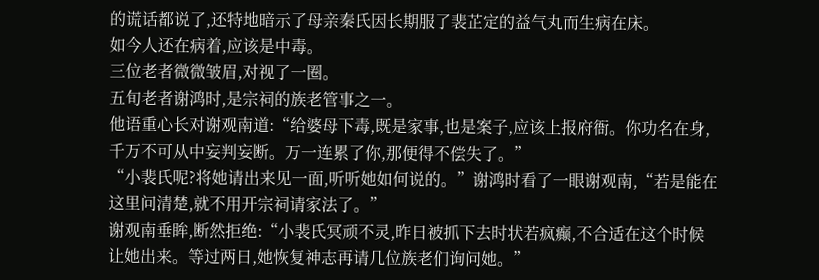的谎话都说了,还特地暗示了母亲秦氏因长期服了裴芷定的益气丸而生病在床。
如今人还在病着,应该是中毒。
三位老者微微皱眉,对视了一圈。
五旬老者谢鸿时,是宗祠的族老管事之一。
他语重心长对谢观南道:“给婆母下毒,既是家事,也是案子,应该上报府衙。你功名在身,千万不可从中妄判妄断。万一连累了你,那便得不偿失了。”
“小裴氏呢?将她请出来见一面,听听她如何说的。”谢鸿时看了一眼谢观南,“若是能在这里问清楚,就不用开宗祠请家法了。”
谢观南垂眸,断然拒绝:“小裴氏冥顽不灵,昨日被抓下去时状若疯癫,不合适在这个时候让她出来。等过两日,她恢复神志再请几位族老们询问她。”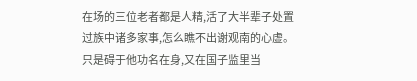在场的三位老者都是人精,活了大半辈子处置过族中诸多家事,怎么瞧不出谢观南的心虚。
只是碍于他功名在身,又在国子监里当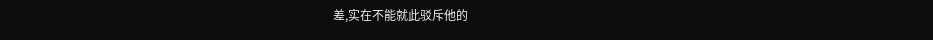差,实在不能就此驳斥他的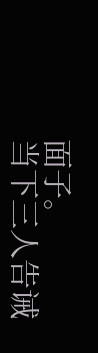面子。
当下三人告诫